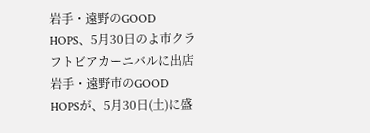岩手・遠野のGOOD HOPS、5月30日のよ市クラフトビアカーニバルに出店
岩手・遠野市のGOOD HOPSが、5月30日(土)に盛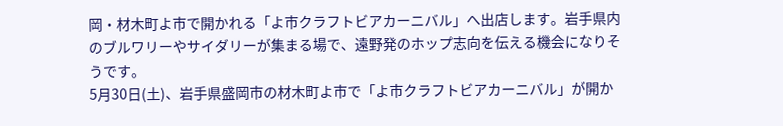岡・材木町よ市で開かれる「よ市クラフトビアカーニバル」へ出店します。岩手県内のブルワリーやサイダリーが集まる場で、遠野発のホップ志向を伝える機会になりそうです。
5月30日(土)、岩手県盛岡市の材木町よ市で「よ市クラフトビアカーニバル」が開か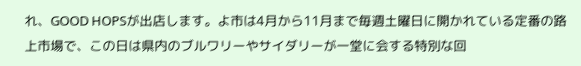れ、GOOD HOPSが出店します。よ市は4月から11月まで毎週土曜日に開かれている定番の路上市場で、この日は県内のブルワリーやサイダリーが一堂に会する特別な回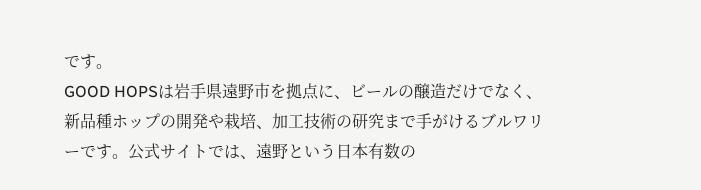です。
GOOD HOPSは岩手県遠野市を拠点に、ビールの醸造だけでなく、新品種ホップの開発や栽培、加工技術の研究まで手がけるブルワリーです。公式サイトでは、遠野という日本有数の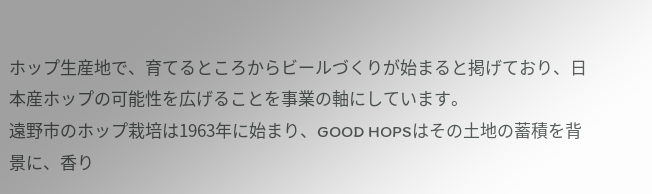ホップ生産地で、育てるところからビールづくりが始まると掲げており、日本産ホップの可能性を広げることを事業の軸にしています。
遠野市のホップ栽培は1963年に始まり、GOOD HOPSはその土地の蓄積を背景に、香り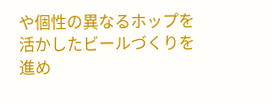や個性の異なるホップを活かしたビールづくりを進め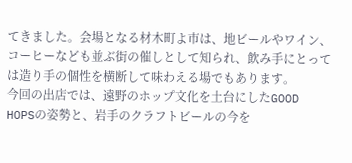てきました。会場となる材木町よ市は、地ビールやワイン、コーヒーなども並ぶ街の催しとして知られ、飲み手にとっては造り手の個性を横断して味わえる場でもあります。
今回の出店では、遠野のホップ文化を土台にしたGOOD HOPSの姿勢と、岩手のクラフトビールの今を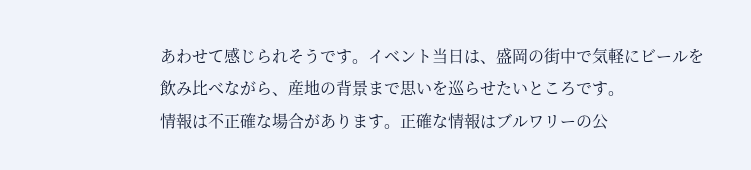あわせて感じられそうです。イベント当日は、盛岡の街中で気軽にビールを飲み比べながら、産地の背景まで思いを巡らせたいところです。
情報は不正確な場合があります。正確な情報はブルワリーの公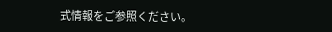式情報をご参照ください。